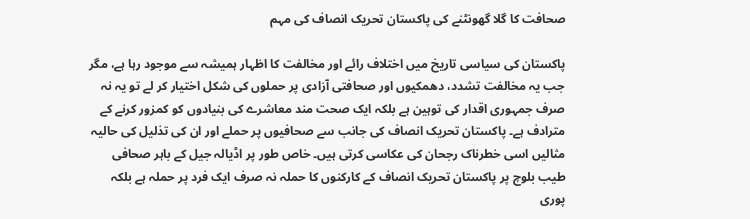صحافت کا گلا گھونٹنے کی پاکستان تحریک انصاف کی مہم

پاکستان کی سیاسی تاریخ میں اختلاف رائے اور مخالفت کا اظہار ہمیشہ سے موجود رہا ہے، مگر جب یہ مخالفت تشدد، دھمکیوں اور صحافتی آزادی پر حملوں کی شکل اختیار کر لے تو یہ نہ صرف جمہوری اقدار کی توہین ہے بلکہ ایک صحت مند معاشرے کی بنیادوں کو کمزور کرنے کے مترادف ہے۔ پاکستان تحریک انصاف کی جانب سے صحافیوں پر حملے اور ان کی تذلیل کی حالیہ مثالیں اسی خطرناک رجحان کی عکاسی کرتی ہیں۔ خاص طور پر اڈیالہ جیل کے باہر صحافی طیب بلوچ پر پاکستان تحریک انصاف کے کارکنوں کا حملہ نہ صرف ایک فرد پر حملہ ہے بلکہ پوری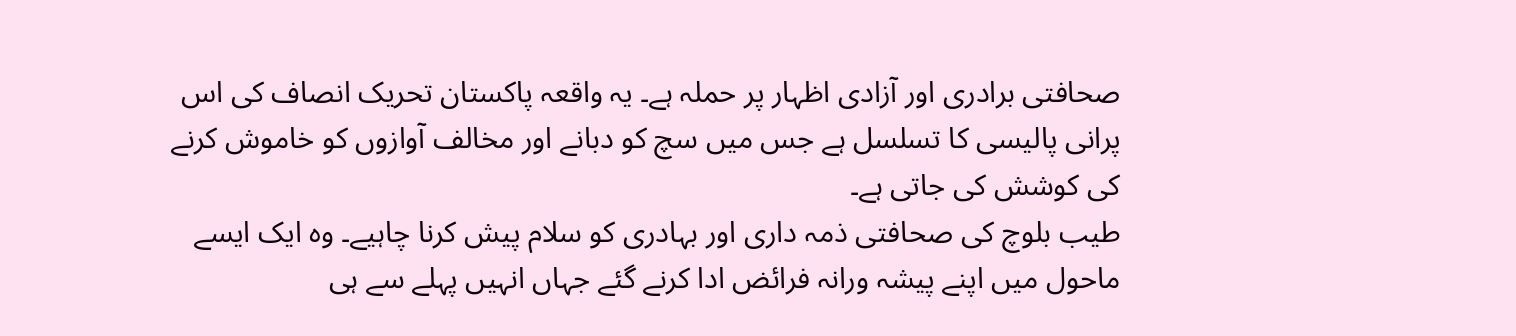صحافتی برادری اور آزادی اظہار پر حملہ ہے۔ یہ واقعہ پاکستان تحریک انصاف کی اس پرانی پالیسی کا تسلسل ہے جس میں سچ کو دبانے اور مخالف آوازوں کو خاموش کرنے کی کوشش کی جاتی ہے۔
طیب بلوچ کی صحافتی ذمہ داری اور بہادری کو سلام پیش کرنا چاہیے۔ وہ ایک ایسے ماحول میں اپنے پیشہ ورانہ فرائض ادا کرنے گئے جہاں انہیں پہلے سے ہی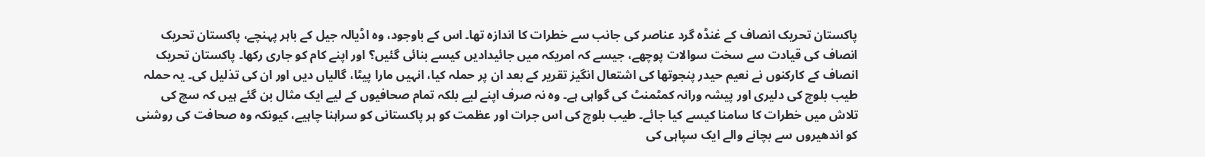پاکستان تحریک انصاف کے غنڈہ گرد عناصر کی جانب سے خطرات کا اندازہ تھا۔ اس کے باوجود، وہ اڈیالہ جیل کے باہر پہنچے، پاکستان تحریک انصاف کی قیادت سے سخت سوالات پوچھے، جیسے کہ امریکہ میں جائیدادیں کیسے بنائی گئیں؟ اور اپنے کام کو جاری رکھا۔ پاکستان تحریک انصاف کے کارکنوں نے نعیم حیدر پنجوتھا کی اشتعال انگیز تقریر کے بعد ان پر حملہ کیا، انہیں مارا پیٹا، گالیاں دیں اور ان کی تذلیل کی۔ یہ حملہ طیب بلوچ کی دلیری اور پیشہ ورانہ کمٹمنٹ کی گواہی ہے۔ وہ نہ صرف اپنے لیے بلکہ تمام صحافیوں کے لیے ایک مثال بن گئے ہیں کہ سچ کی تلاش میں خطرات کا سامنا کیسے کیا جائے۔ طیب بلوچ کی اس جرات اور عظمت کو ہر پاکستانی کو سراہنا چاہیے، کیونکہ وہ صحافت کی روشنی کو اندھیروں سے بچانے والے ایک سپاہی کی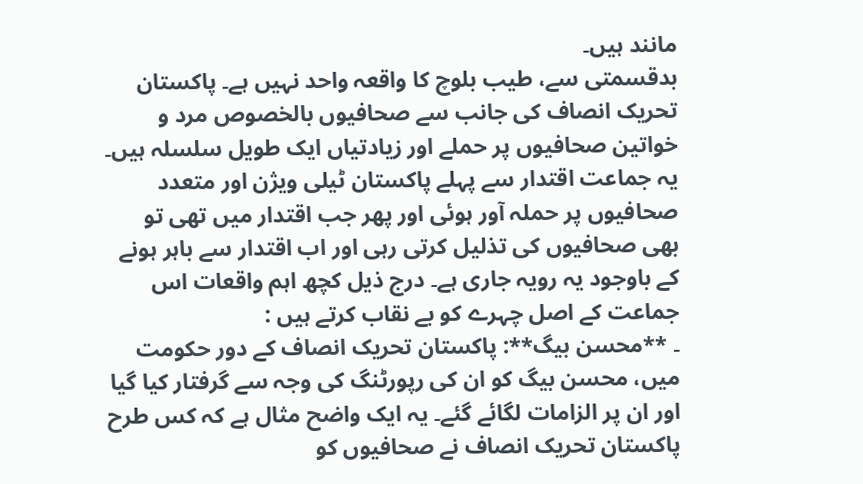مانند ہیں۔
بدقسمتی سے، طیب بلوچ کا واقعہ واحد نہیں ہے۔ پاکستان تحریک انصاف کی جانب سے صحافیوں بالخصوص مرد و خواتین صحافیوں پر حملے اور زیادتیاں ایک طویل سلسلہ ہیں۔ یہ جماعت اقتدار سے پہلے پاکستان ٹیلی ویژن اور متعدد صحافیوں پر حملہ آور ہوئی اور پھر جب اقتدار میں تھی تو بھی صحافیوں کی تذلیل کرتی رہی اور اب اقتدار سے باہر ہونے کے باوجود یہ رویہ جاری ہے۔ درج ذیل کچھ اہم واقعات اس جماعت کے اصل چہرے کو بے نقاب کرتے ہیں :
۔ **محسن بیگ**: پاکستان تحریک انصاف کے دور حکومت میں، محسن بیگ کو ان کی رپورٹنگ کی وجہ سے گرفتار کیا گیا اور ان پر الزامات لگائے گئے۔ یہ ایک واضح مثال ہے کہ کس طرح پاکستان تحریک انصاف نے صحافیوں کو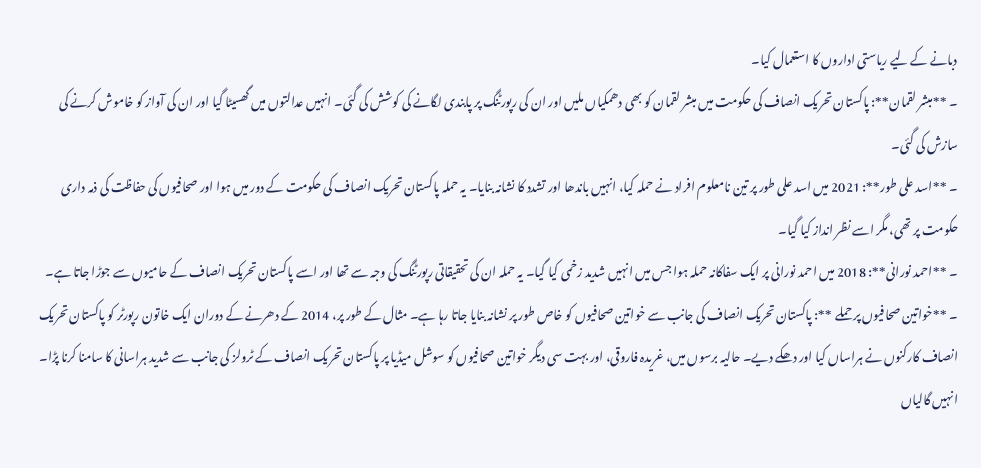دبانے کے لیے ریاستی اداروں کا استعمال کیا۔
۔ **مبشر لقمان**: پاکستان تحریک انصاف کی حکومت میں مبشر لقمان کو بھی دھمکیاں ملیں اور ان کی رپورٹنگ پر پابندی لگانے کی کوشش کی گئی۔ انہیں عدالتوں میں گھسیٹا گیا اور ان کی آواز کو خاموش کرنے کی سازش کی گئی۔
۔ **اسد علی طور**: 2021 میں اسد علی طور پر تین نامعلوم افراد نے حملہ کیا، انہیں باندھا اور تشدد کا نشانہ بنایا۔ یہ حملہ پاکستان تحریک انصاف کی حکومت کے دور میں ہوا اور صحافیوں کی حفاظت کی ذمہ داری حکومت پر تھی، مگر اسے نظر انداز کیا گیا۔
۔ **احمد نورانی**: 2018 میں احمد نورانی پر ایک سفاکانہ حملہ ہوا جس میں انہیں شدید زخمی کیا گیا۔ یہ حملہ ان کی تحقیقاتی رپورٹنگ کی وجہ سے تھا اور اسے پاکستان تحریک انصاف کے حامیوں سے جوڑا جاتا ہے۔
۔ **خواتین صحافیوں پر حملے **: پاکستان تحریک انصاف کی جانب سے خواتین صحافیوں کو خاص طور پر نشانہ بنایا جاتا رہا ہے۔ مثال کے طور پر، 2014 کے دھرنے کے دوران ایک خاتون رپورٹر کو پاکستان تحریک انصاف کارکنوں نے ہراساں کیا اور دھکے دیے۔ حالیہ برسوں میں، غریدہ فاروقی، اور بہت سی دیگر خواتین صحافیوں کو سوشل میڈیا پر پاکستان تحریک انصاف کے ٹرولز کی جانب سے شدید ہراسانی کا سامنا کرنا پڑا۔ انہیں گالیاں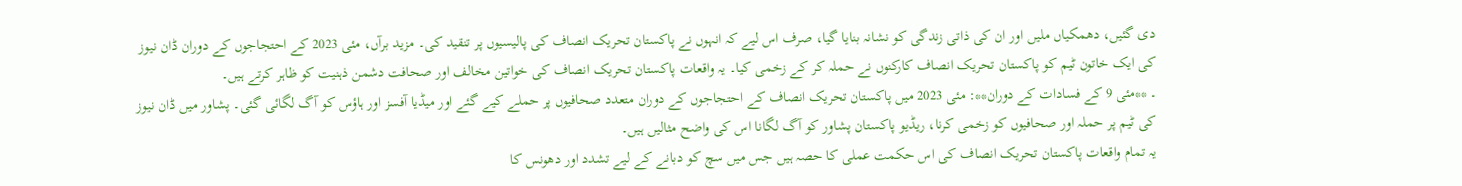دی گئیں، دھمکیاں ملیں اور ان کی ذاتی زندگی کو نشانہ بنایا گیا، صرف اس لیے کہ انہوں نے پاکستان تحریک انصاف کی پالیسیوں پر تنقید کی۔ مزید برآں، مئی 2023 کے احتجاجوں کے دوران ڈان نیوز کی ایک خاتون ٹیم کو پاکستان تحریک انصاف کارکنوں نے حملہ کر کے زخمی کیا۔ یہ واقعات پاکستان تحریک انصاف کی خواتین مخالف اور صحافت دشمن ذہنیت کو ظاہر کرتے ہیں۔
۔ **مئی 9 کے فسادات کے دوران**: مئی 2023 میں پاکستان تحریک انصاف کے احتجاجوں کے دوران متعدد صحافیوں پر حملے کیے گئے اور میڈیا آفسز اور ہاؤس کو آگ لگائی گئی۔ پشاور میں ڈان نیوز کی ٹیم پر حملہ اور صحافیوں کو زخمی کرنا، ریڈیو پاکستان پشاور کو آگ لگانا اس کی واضح مثالیں ہیں۔
یہ تمام واقعات پاکستان تحریک انصاف کی اس حکمت عملی کا حصہ ہیں جس میں سچ کو دبانے کے لیے تشدد اور دھونس کا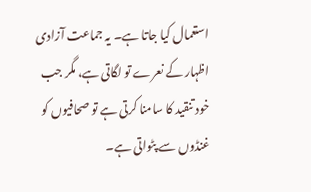استعمال کیا جاتا ہے۔ یہ جماعت آزادی اظہار کے نعرے تو لگاتی ہے، مگر جب خود تنقید کا سامنا کرتی ہے تو صحافیوں کو غنڈوں سے پٹواتی ہے۔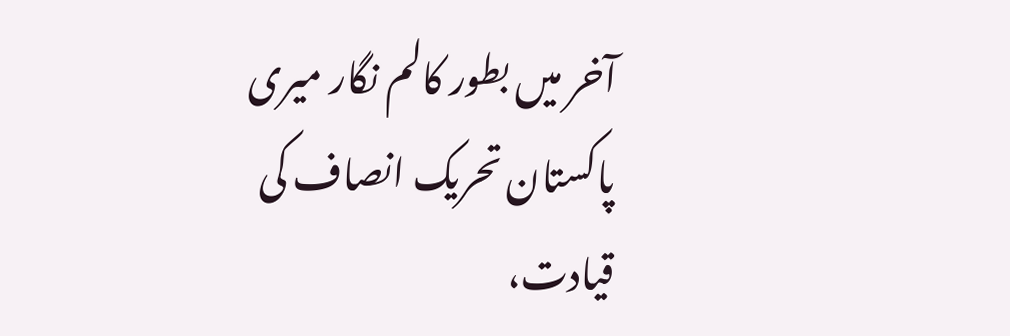آخر میں بطور کالم نگار میری پاکستان تحریک انصاف کی قیادت،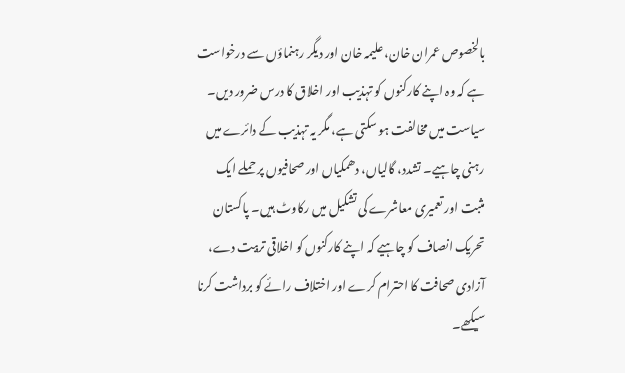بالخصوص عمران خان، علیمہ خان اور دیگر رہنماؤں سے درخواست ہے کہ وہ اپنے کارکنوں کو تہذیب اور اخلاق کا درس ضرور دیں۔ سیاست میں مخالفت ہو سکتی ہے، مگر یہ تہذیب کے دائرے میں رہنی چاہیے۔ تشدد، گالیاں، دھمکیاں اور صحافیوں پر حملے ایک مثبت اور تعمیری معاشرے کی تشکیل میں رکاوٹ ہیں۔ پاکستان تحریک انصاف کو چاہیے کہ اپنے کارکنوں کو اخلاقی تربیت دے، آزادی صحافت کا احترام کرے اور اختلاف رائے کو برداشت کرنا سیکھے۔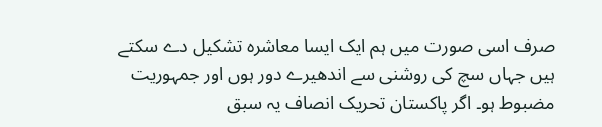صرف اسی صورت میں ہم ایک ایسا معاشرہ تشکیل دے سکتے ہیں جہاں سچ کی روشنی سے اندھیرے دور ہوں اور جمہوریت مضبوط ہو۔ اگر پاکستان تحریک انصاف یہ سبق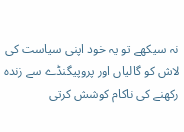نہ سیکھے تو یہ خود اپنی سیاست کی لاش کو گالیاں اور پروپیگنڈے سے زندہ رکھنے کی ناکام کوشش کرتی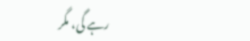رہے گی، مگر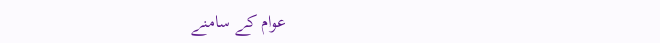عوام کے سامنے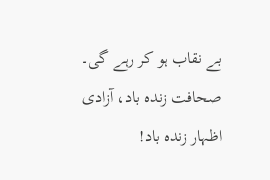بے نقاب ہو کر رہے گی۔ صحافت زندہ باد، آزادی اظہار زندہ باد!